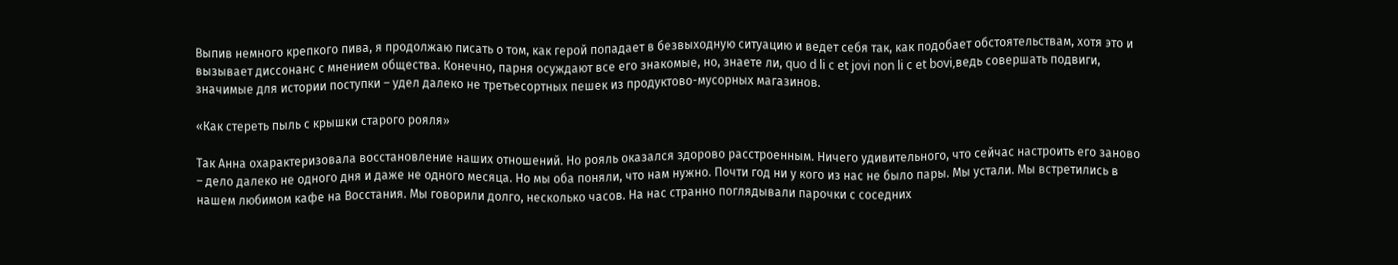Выпив немного крепкого пива, я продолжаю писать о том, как герой попадает в безвыходную ситуацию и ведет себя так, как подобает обстоятельствам, хотя это и вызывает диссонанс с мнением общества. Конечно, парня осуждают все его знакомые, но, знаете ли, quo d li c et jovi non li c et bovi,ведь совершать подвиги, значимые для истории поступки – удел далеко не третьесортных пешек из продуктово-мусорных магазинов.

«Как стереть пыль с крышки старого рояля»

Так Анна охарактеризовала восстановление наших отношений. Но рояль оказался здорово расстроенным. Ничего удивительного, что сейчас настроить его заново – дело далеко не одного дня и даже не одного месяца. Но мы оба поняли, что нам нужно. Почти год ни у кого из нас не было пары. Мы устали. Мы встретились в нашем любимом кафе на Восстания. Мы говорили долго, несколько часов. На нас странно поглядывали парочки с соседних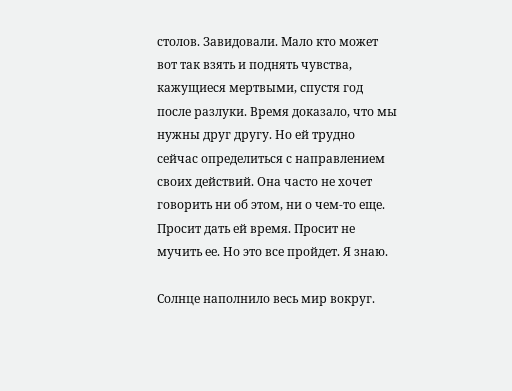столов. Завидовали. Мало кто может вот так взять и поднять чувства, кажущиеся мертвыми, спустя год после разлуки. Время доказало, что мы нужны друг другу. Но ей трудно сейчас определиться с направлением своих действий. Она часто не хочет говорить ни об этом, ни о чем-то еще. Просит дать ей время. Просит не мучить ее. Но это все пройдет. Я знаю.

Солнце наполнило весь мир вокруг.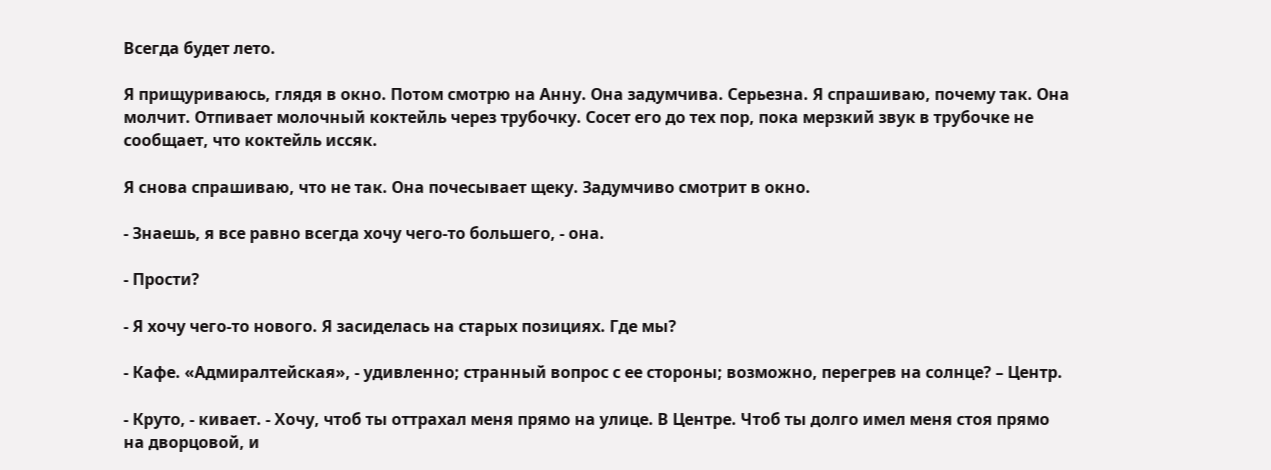Всегда будет лето.

Я прищуриваюсь, глядя в окно. Потом смотрю на Анну. Она задумчива. Серьезна. Я спрашиваю, почему так. Она молчит. Отпивает молочный коктейль через трубочку. Сосет его до тех пор, пока мерзкий звук в трубочке не сообщает, что коктейль иссяк.

Я снова спрашиваю, что не так. Она почесывает щеку. Задумчиво смотрит в окно.

- Знаешь, я все равно всегда хочу чего-то большего, - она.

- Прости?

- Я хочу чего-то нового. Я засиделась на старых позициях. Где мы?

- Кафе. «Адмиралтейская», - удивленно; странный вопрос с ее стороны; возможно, перегрев на солнце? – Центр.

- Круто, - кивает. - Хочу, чтоб ты оттрахал меня прямо на улице. В Центре. Чтоб ты долго имел меня стоя прямо на дворцовой, и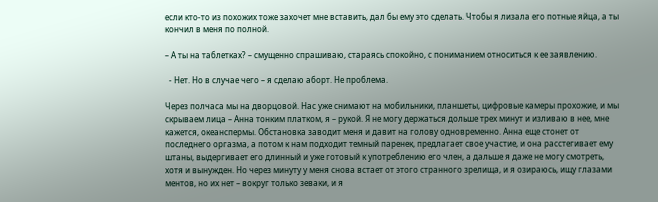если кто-то из похожих тоже захочет мне вставить, дал бы ему это сделать. Чтобы я лизала его потные яйца, а ты кончил в меня по полной.

– А ты на таблетках? – смущенно спрашиваю, стараясь спокойно, с пониманием относиться к ее заявлению.

  - Нет. Но в случае чего – я сделаю аборт. Не проблема.

Через полчаса мы на дворцовой. Нас уже снимают на мобильники, планшеты, цифровые камеры прохожие, и мы скрываем лица – Анна тонким платком, я – рукой. Я не могу держаться дольше трех минут и изливаю в нее, мне кажется, океанспермы. Обстановка заводит меня и давит на голову одновременно. Анна еще стонет от последнего оргазма, а потом к нам подходит темный паренек, предлагает свое участие, и она расстегивает ему штаны, выдергивает его длинный и уже готовый к употреблению его член, а дальше я даже не могу смотреть, хотя и вынужден. Но через минуту у меня снова встает от этого странного зрелища, и я озираюсь, ищу глазами ментов, но их нет – вокруг только зеваки, и я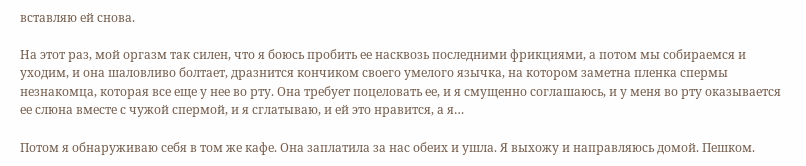вставляю ей снова.

На этот раз, мой оргазм так силен, что я боюсь пробить ее насквозь последними фрикциями, а потом мы собираемся и уходим, и она шаловливо болтает, дразнится кончиком своего умелого язычка, на котором заметна пленка спермы незнакомца, которая все еще у нее во рту. Она требует поцеловать ее, и я смущенно соглашаюсь, и у меня во рту оказывается ее слюна вместе с чужой спермой, и я сглатываю, и ей это нравится, а я…

Потом я обнаруживаю себя в том же кафе. Она заплатила за нас обеих и ушла. Я выхожу и направляюсь домой. Пешком.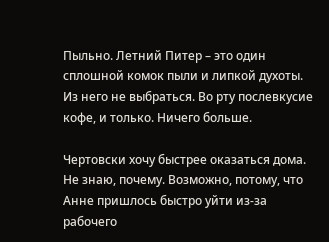Пыльно. Летний Питер – это один сплошной комок пыли и липкой духоты. Из него не выбраться. Во рту послевкусие кофе, и только. Ничего больше.

Чертовски хочу быстрее оказаться дома. Не знаю, почему. Возможно, потому, что Анне пришлось быстро уйти из-за рабочего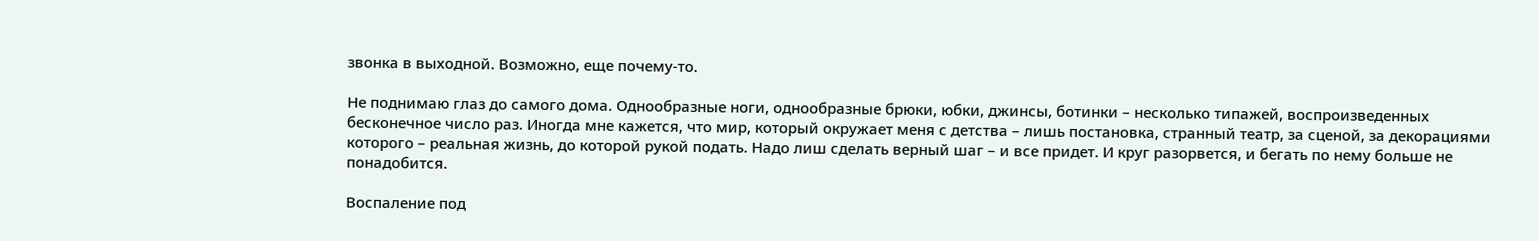звонка в выходной. Возможно, еще почему-то.

Не поднимаю глаз до самого дома. Однообразные ноги, однообразные брюки, юбки, джинсы, ботинки – несколько типажей, воспроизведенных бесконечное число раз. Иногда мне кажется, что мир, который окружает меня с детства – лишь постановка, странный театр, за сценой, за декорациями которого – реальная жизнь, до которой рукой подать. Надо лиш сделать верный шаг – и все придет. И круг разорвется, и бегать по нему больше не понадобится.

Воспаление под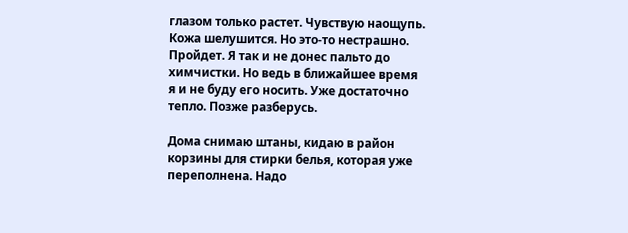глазом только растет. Чувствую наощупь. Кожа шелушится. Но это-то нестрашно. Пройдет. Я так и не донес пальто до химчистки. Но ведь в ближайшее время я и не буду его носить. Уже достаточно тепло. Позже разберусь.

Дома снимаю штаны, кидаю в район корзины для стирки белья, которая уже переполнена. Надо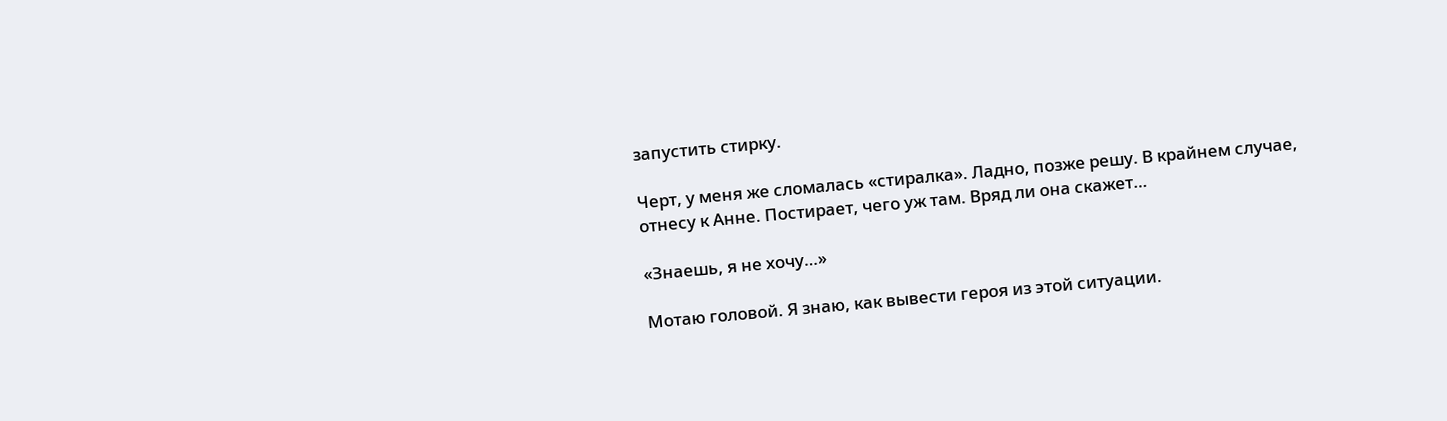запустить стирку.

Черт, у меня же сломалась «стиралка». Ладно, позже решу. В крайнем случае, отнесу к Анне. Постирает, чего уж там. Вряд ли она скажет…

«Знаешь, я не хочу…»

Мотаю головой. Я знаю, как вывести героя из этой ситуации.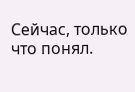Сейчас, только что понял.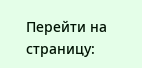Перейти на страницу: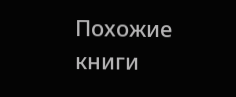Похожие книги